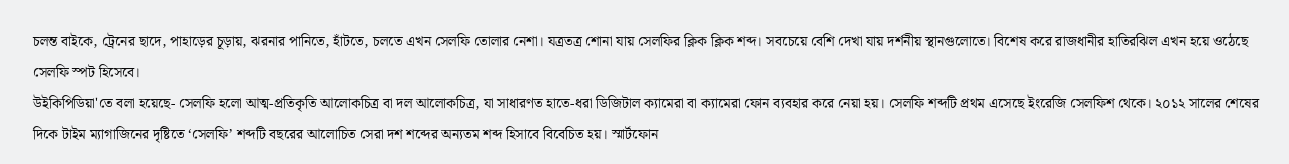চলন্ত বাইকে, ট্রেনের ছাদে, পাহাড়ের চূড়ায়, ঝরনার পানিতে, হাঁটতে, চলতে এখন সেলফি তোলার নেশা। যত্রতত্র শোনা যায় সেলফির ক্লিক ক্লিক শব্দ। সবচেয়ে বেশি দেখা যায় দর্শনীয় স্থানগুলোতে। বিশেষ করে রাজধানীর হাতিরঝিল এখন হয়ে ওঠেছে সেলফি স্পট হিসেবে।
উইকিপিডিয়া'তে বলা হয়েছে- সেলফি হলো আত্ম-প্রতিকৃতি আলোকচিত্র বা দল আলোকচিত্র, যা সাধারণত হাতে-ধরা ডিজিটাল ক্যামেরা বা ক্যামেরা ফোন ব্যবহার করে নেয়া হয়। সেলফি শব্দটি প্রথম এসেছে ইংরেজি সেলফিশ থেকে। ২০১২ সালের শেষের দিকে টাইম ম্যাগাজিনের দৃষ্টিতে ‘সেলফি’ শব্দটি বছরের আলোচিত সেরা দশ শব্দের অন্যতম শব্দ হিসাবে বিবেচিত হয়। স্মার্টফোন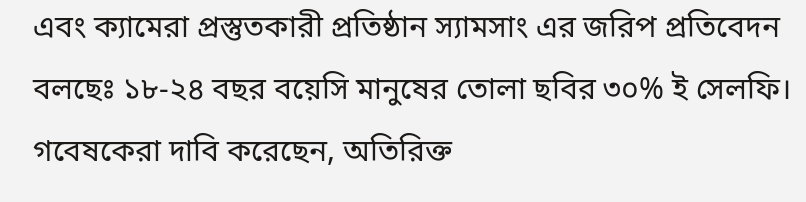এবং ক্যামেরা প্রস্তুতকারী প্রতিষ্ঠান স্যামসাং এর জরিপ প্রতিবেদন বলছেঃ ১৮-২৪ বছর বয়েসি মানুষের তোলা ছবির ৩০% ই সেলফি।
গবেষকেরা দাবি করেছেন, অতিরিক্ত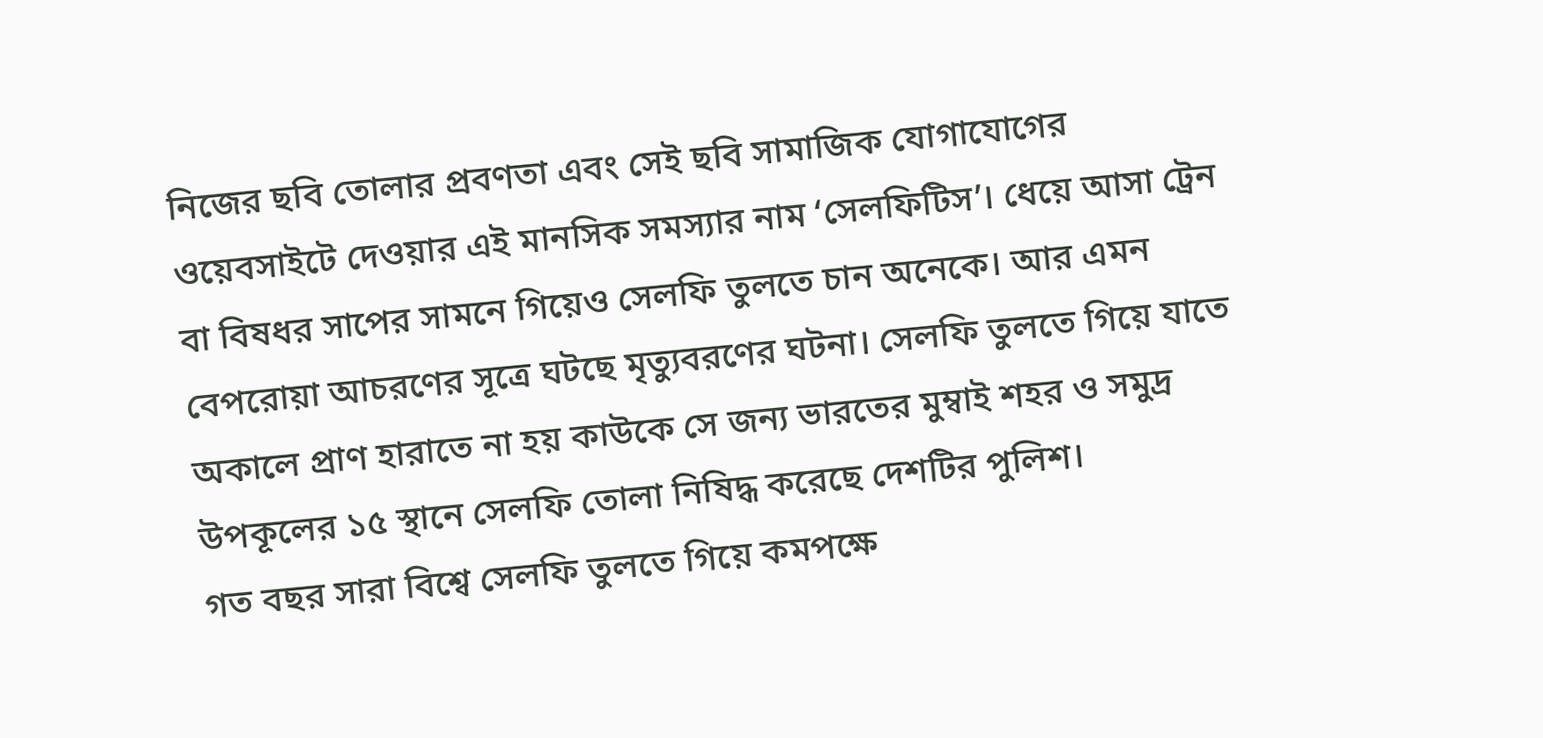নিজের ছবি তোলার প্রবণতা এবং সেই ছবি সামাজিক যোগাযোগের ওয়েবসাইটে দেওয়ার এই মানসিক সমস্যার নাম ‘সেলফিটিস’। ধেয়ে আসা ট্রেন বা বিষধর সাপের সামনে গিয়েও সেলফি তুলতে চান অনেকে। আর এমন বেপরোয়া আচরণের সূত্রে ঘটছে মৃত্যুবরণের ঘটনা। সেলফি তুলতে গিয়ে যাতে অকালে প্রাণ হারাতে না হয় কাউকে সে জন্য ভারতের মুম্বাই শহর ও সমুদ্র উপকূলের ১৫ স্থানে সেলফি তোলা নিষিদ্ধ করেছে দেশটির পুলিশ।
গত বছর সারা বিশ্বে সেলফি তুলতে গিয়ে কমপক্ষে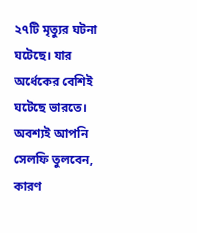২৭টি মৃত্যুর ঘটনা ঘটেছে। যার অর্ধেকের বেশিই ঘটেছে ভারতে। অবশ্যই আপনি সেলফি তুলবেন, কারণ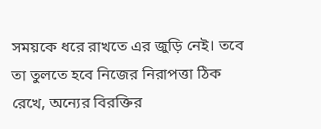সময়কে ধরে রাখতে এর জুড়ি নেই। তবে তা তুলতে হবে নিজের নিরাপত্তা ঠিক রেখে, অন্যের বিরক্তির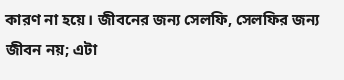কারণ না হয়ে। জীবনের জন্য সেলফি, সেলফির জন্য জীবন নয়; এটা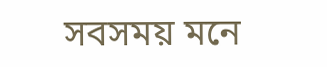সবসময় মনে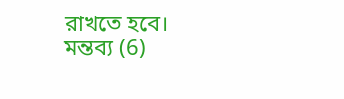রাখতে হবে।
মন্তব্য (6)